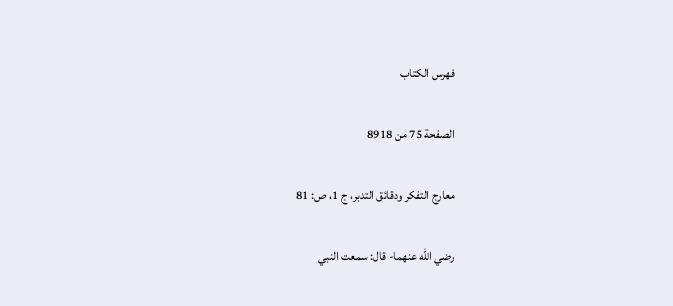فهرس الكتاب

الصفحة 75 من 8918

معارج التفكر ودقائق التدبر، ج 1، ص: 81

رضي اللّه عنهما- قال: سمعت النبي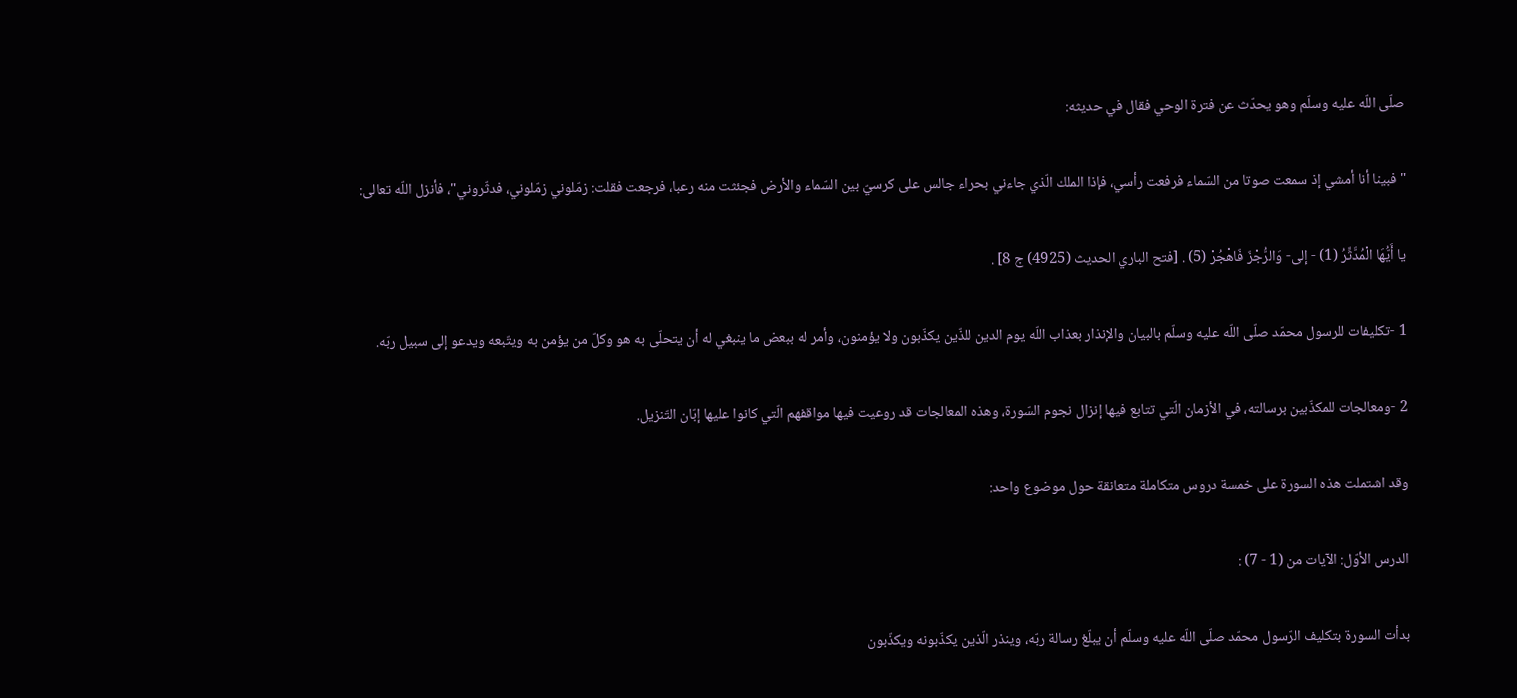صلّى اللّه عليه وسلّم وهو يحدّث عن فترة الوحي فقال في حديثه:

"فبينا أنا أمشي إذ سمعت صوتا من السّماء فرفعت رأسي، فإذا الملك الّذي جاءني بحراء جالس على كرسيّ بين السّماء والأرض فجئثت منه رعبا، فرجعت فقلت: زمّلوني زمّلوني، فدثّروني"، فأنزل اللّه تعالى:

يا أَيُّهَا الْمُدَّثِّرُ (1) - إلى- وَالرُّجْزَ فَاهْجُرْ (5) . [فتح الباري الحديث (4925) ج 8] .

1 -تكليفات للرسول محمّد صلّى اللّه عليه وسلّم بالبيان والإنذار بعذاب اللّه يوم الدين للذّين يكذّبون ولا يؤمنون، وأمر له ببعض ما ينبغي له أن يتحلّى به هو وكلّ من يؤمن به ويتّبعه ويدعو إلى سبيل ربّه.

2 -ومعالجات للمكذّبين برسالته، في الأزمان الّتي تتابع فيها إنزال نجوم السّورة، وهذه المعالجات قد روعيت فيها مواقفهم الّتي كانوا عليها إبّان التّنزيل.

وقد اشتملت هذه السورة على خمسة دروس متكاملة متعانقة حول موضوع واحد:

الدرس الأوّل: الآيات من (1 - 7) :

بدأت السورة بتكليف الرّسول محمّد صلّى اللّه عليه وسلّم أن يبلّغ رسالة ربّه، وينذر الّذين يكذّبونه ويكذّبون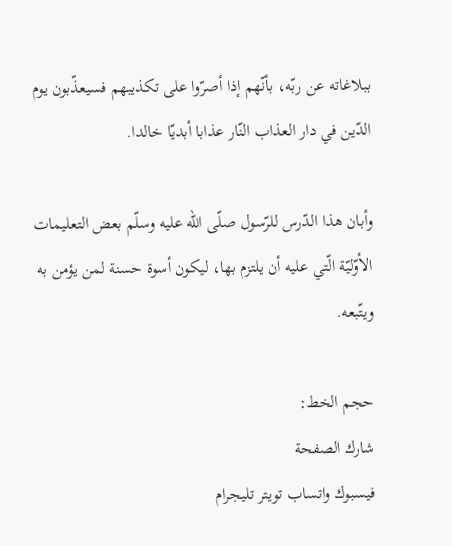ببلاغاته عن ربّه، بأنّهم إذا أصرّوا على تكذيبهم فسيعذّبون يوم الدّين في دار العذاب النّار عذابا أبديّا خالدا.

وأبان هذا الدّرس للرّسول صلّى اللّه عليه وسلّم بعض التعليمات الأوّليّة الّتي عليه أن يلتزم بها، ليكون أسوة حسنة لمن يؤمن به ويتّبعه.

حجم الخط:
شارك الصفحة
فيسبوك واتساب تويتر تليجرام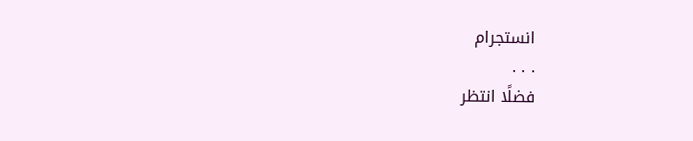انستجرام
. . .
فضلًا انتظر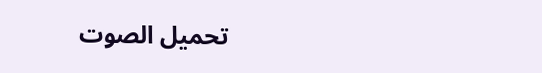تحميل الصوت